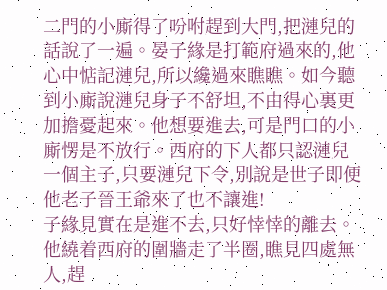二門的小廝得了吩咐趕到大門,把漣兒的話說了一遍。晏子緣是打範府過來的,他心中惦記漣兒,所以纔過來瞧瞧。如今聽到小廝說漣兒身子不舒坦,不由得心裏更加擔憂起來。他想要進去,可是門口的小廝愣是不放行。西府的下人都只認漣兒一個主子,只要漣兒下令,別說是世子即便他老子晉王爺來了也不讓進!
子緣見實在是進不去,只好悻悻的離去。他繞着西府的圍牆走了半圈,瞧見四處無人,趕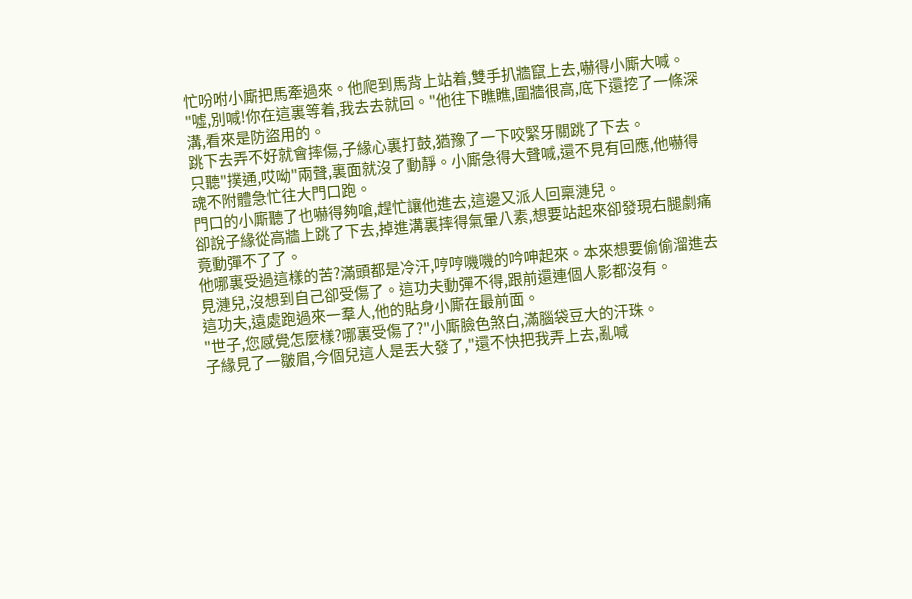忙吩咐小廝把馬牽過來。他爬到馬背上站着,雙手扒牆竄上去,嚇得小廝大喊。
"噓,別喊!你在這裏等着,我去去就回。"他往下瞧瞧,圍牆很高,底下還挖了一條深溝,看來是防盜用的。
跳下去弄不好就會摔傷,子緣心裏打鼓,猶豫了一下咬緊牙關跳了下去。
只聽"撲通,哎呦"兩聲,裏面就沒了動靜。小廝急得大聲喊,還不見有回應,他嚇得魂不附體急忙往大門口跑。
門口的小廝聽了也嚇得夠嗆,趕忙讓他進去,這邊又派人回稟漣兒。
卻說子緣從高牆上跳了下去,掉進溝裏摔得氣暈八素,想要站起來卻發現右腿劇痛竟動彈不了了。
他哪裏受過這樣的苦?滿頭都是冷汗,哼哼嘰嘰的吟呻起來。本來想要偷偷溜進去見漣兒,沒想到自己卻受傷了。這功夫動彈不得,跟前還連個人影都沒有。
這功夫,遠處跑過來一羣人,他的貼身小廝在最前面。
"世子,您感覺怎麼樣?哪裏受傷了?"小廝臉色煞白,滿腦袋豆大的汗珠。
子緣見了一皺眉,今個兒這人是丟大發了,"還不快把我弄上去,亂喊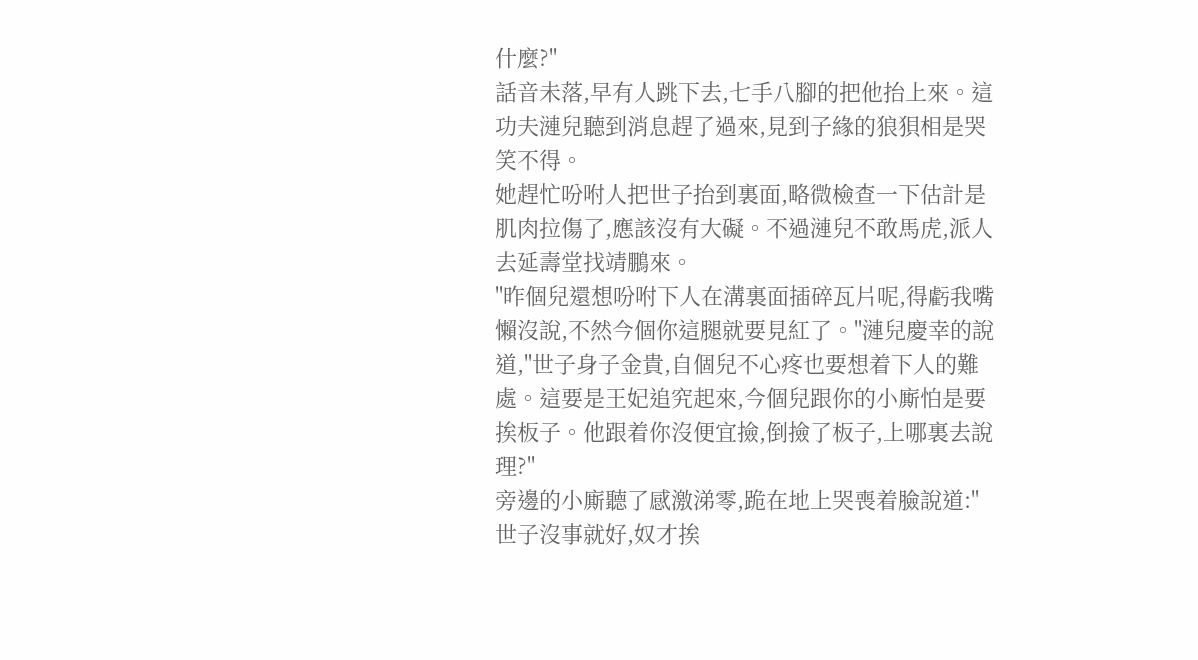什麼?"
話音未落,早有人跳下去,七手八腳的把他抬上來。這功夫漣兒聽到消息趕了過來,見到子緣的狼狽相是哭笑不得。
她趕忙吩咐人把世子抬到裏面,略微檢查一下估計是肌肉拉傷了,應該沒有大礙。不過漣兒不敢馬虎,派人去延壽堂找靖鵬來。
"昨個兒還想吩咐下人在溝裏面插碎瓦片呢,得虧我嘴懶沒說,不然今個你這腿就要見紅了。"漣兒慶幸的說道,"世子身子金貴,自個兒不心疼也要想着下人的難處。這要是王妃追究起來,今個兒跟你的小廝怕是要挨板子。他跟着你沒便宜撿,倒撿了板子,上哪裏去說理?"
旁邊的小廝聽了感激涕零,跪在地上哭喪着臉說道:"世子沒事就好,奴才挨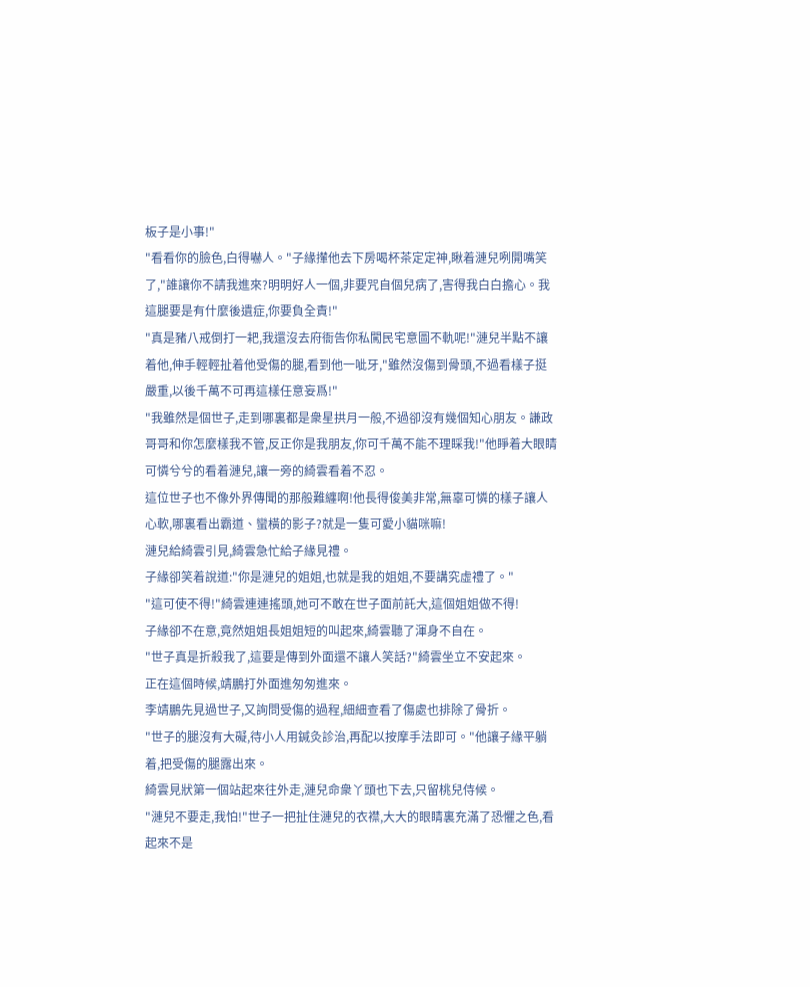板子是小事!"
"看看你的臉色,白得嚇人。"子緣攆他去下房喝杯茶定定神,瞅着漣兒咧開嘴笑了,"誰讓你不請我進來?明明好人一個,非要咒自個兒病了,害得我白白擔心。我這腿要是有什麼後遺症,你要負全責!"
"真是豬八戒倒打一耙,我還沒去府衙告你私闖民宅意圖不軌呢!"漣兒半點不讓着他,伸手輕輕扯着他受傷的腿,看到他一呲牙,"雖然沒傷到骨頭,不過看樣子挺嚴重,以後千萬不可再這樣任意妄爲!"
"我雖然是個世子,走到哪裏都是衆星拱月一般,不過卻沒有幾個知心朋友。謙政哥哥和你怎麼樣我不管,反正你是我朋友,你可千萬不能不理睬我!"他睜着大眼睛可憐兮兮的看着漣兒,讓一旁的綺雲看着不忍。
這位世子也不像外界傳聞的那般難纏啊!他長得俊美非常,無辜可憐的樣子讓人心軟,哪裏看出霸道、蠻橫的影子?就是一隻可愛小貓咪嘛!
漣兒給綺雲引見,綺雲急忙給子緣見禮。
子緣卻笑着說道:"你是漣兒的姐姐,也就是我的姐姐,不要講究虛禮了。"
"這可使不得!"綺雲連連搖頭,她可不敢在世子面前託大,這個姐姐做不得!
子緣卻不在意,竟然姐姐長姐姐短的叫起來,綺雲聽了渾身不自在。
"世子真是折殺我了,這要是傳到外面還不讓人笑話?"綺雲坐立不安起來。
正在這個時候,靖鵬打外面進匆匆進來。
李靖鵬先見過世子,又詢問受傷的過程,細細查看了傷處也排除了骨折。
"世子的腿沒有大礙,待小人用鍼灸診治,再配以按摩手法即可。"他讓子緣平躺着,把受傷的腿露出來。
綺雲見狀第一個站起來往外走,漣兒命衆丫頭也下去,只留桃兒侍候。
"漣兒不要走,我怕!"世子一把扯住漣兒的衣襟,大大的眼睛裏充滿了恐懼之色,看起來不是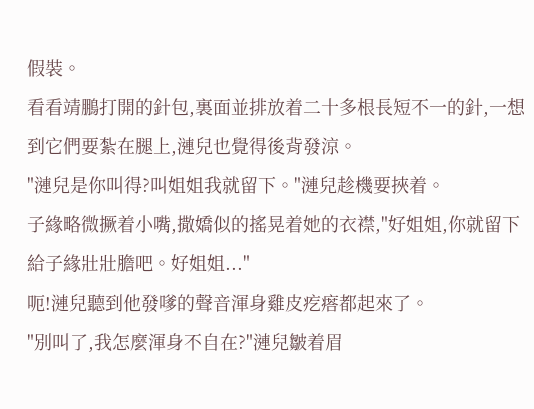假裝。
看看靖鵬打開的針包,裏面並排放着二十多根長短不一的針,一想到它們要紮在腿上,漣兒也覺得後背發涼。
"漣兒是你叫得?叫姐姐我就留下。"漣兒趁機要挾着。
子緣略微撅着小嘴,撒嬌似的搖晃着她的衣襟,"好姐姐,你就留下給子緣壯壯膽吧。好姐姐..."
呃!漣兒聽到他發嗲的聲音渾身雞皮疙瘩都起來了。
"別叫了,我怎麼渾身不自在?"漣兒皺着眉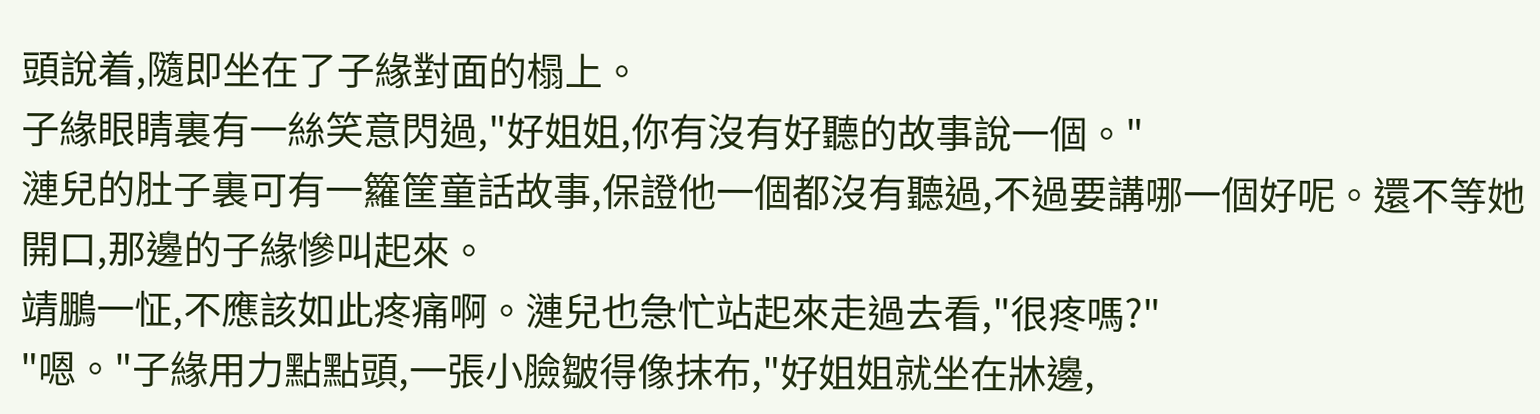頭說着,隨即坐在了子緣對面的榻上。
子緣眼睛裏有一絲笑意閃過,"好姐姐,你有沒有好聽的故事說一個。"
漣兒的肚子裏可有一籮筐童話故事,保證他一個都沒有聽過,不過要講哪一個好呢。還不等她開口,那邊的子緣慘叫起來。
靖鵬一怔,不應該如此疼痛啊。漣兒也急忙站起來走過去看,"很疼嗎?"
"嗯。"子緣用力點點頭,一張小臉皺得像抹布,"好姐姐就坐在牀邊,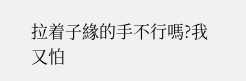拉着子緣的手不行嗎?我又怕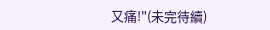又痛!"(未完待續)